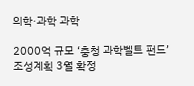의학·과학 과학

2000억 규모 ‘충청 과학벨트 펀드’ 조성계획 3월 확정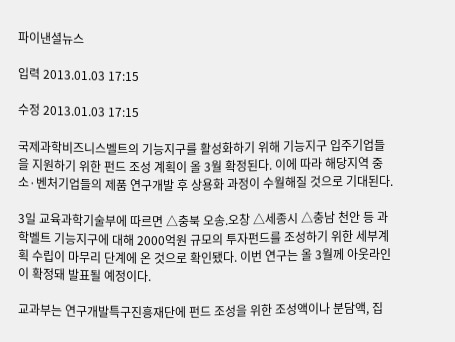파이낸셜뉴스

입력 2013.01.03 17:15

수정 2013.01.03 17:15

국제과학비즈니스벨트의 기능지구를 활성화하기 위해 기능지구 입주기업들을 지원하기 위한 펀드 조성 계획이 올 3월 확정된다. 이에 따라 해당지역 중소·벤처기업들의 제품 연구개발 후 상용화 과정이 수월해질 것으로 기대된다.

3일 교육과학기술부에 따르면 △충북 오송.오창 △세종시 △충남 천안 등 과학벨트 기능지구에 대해 2000억원 규모의 투자펀드를 조성하기 위한 세부계획 수립이 마무리 단계에 온 것으로 확인됐다. 이번 연구는 올 3월께 아웃라인이 확정돼 발표될 예정이다.

교과부는 연구개발특구진흥재단에 펀드 조성을 위한 조성액이나 분담액, 집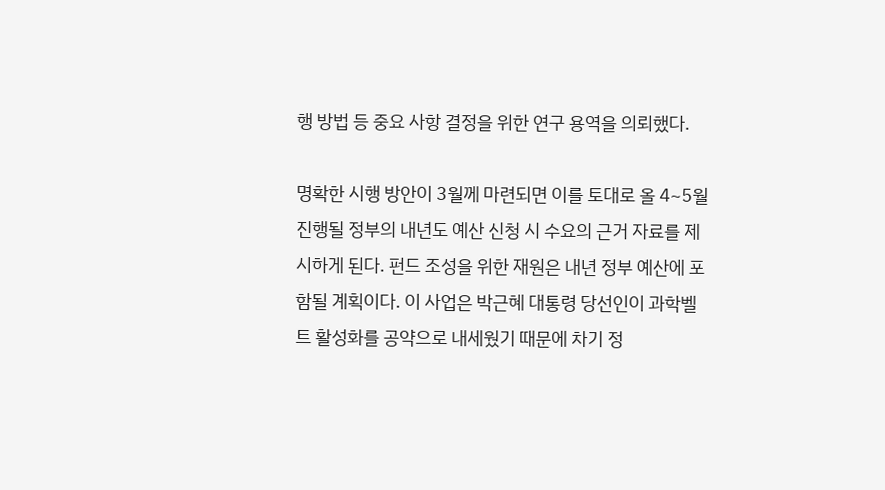행 방법 등 중요 사항 결정을 위한 연구 용역을 의뢰했다.

명확한 시행 방안이 3월께 마련되면 이를 토대로 올 4~5월 진행될 정부의 내년도 예산 신청 시 수요의 근거 자료를 제시하게 된다. 펀드 조성을 위한 재원은 내년 정부 예산에 포함될 계획이다. 이 사업은 박근혜 대통령 당선인이 과학벨트 활성화를 공약으로 내세웠기 때문에 차기 정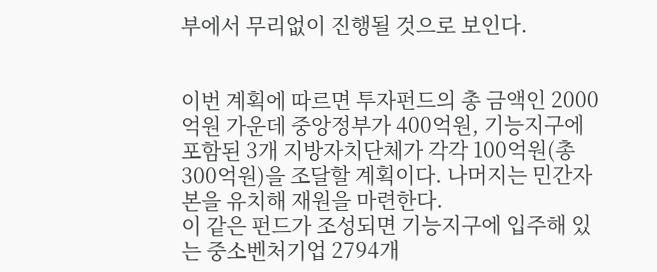부에서 무리없이 진행될 것으로 보인다.


이번 계획에 따르면 투자펀드의 총 금액인 2000억원 가운데 중앙정부가 400억원, 기능지구에 포함된 3개 지방자치단체가 각각 100억원(총 300억원)을 조달할 계획이다. 나머지는 민간자본을 유치해 재원을 마련한다.
이 같은 펀드가 조성되면 기능지구에 입주해 있는 중소벤처기업 2794개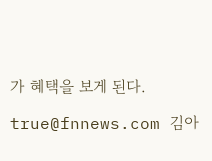가 혜택을 보게 된다.

true@fnnews.com 김아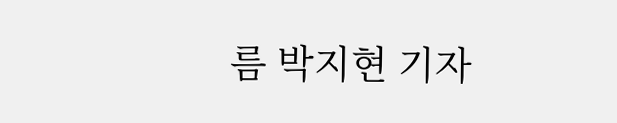름 박지현 기자